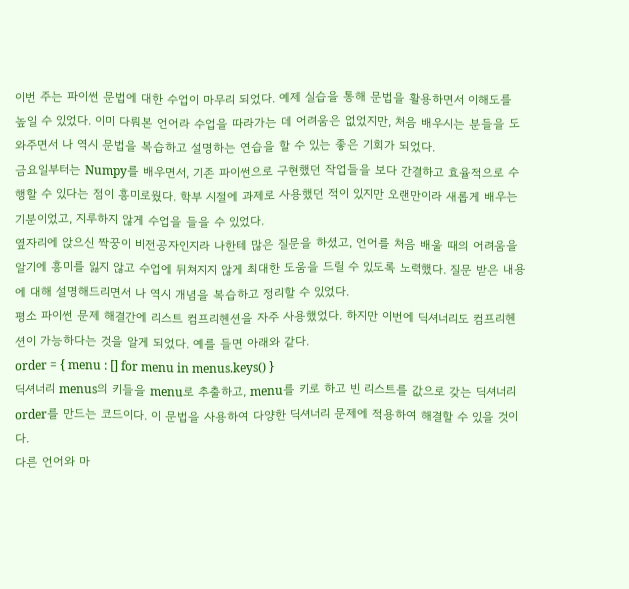이번 주는 파이썬 문법에 대한 수업이 마무리 되었다. 예제 실습을 통해 문법을 활용하면서 이해도를 높일 수 있었다. 이미 다뤄본 언어라 수업을 따라가는 데 어려움은 없었지만, 처음 배우시는 분들을 도와주면서 나 역시 문법을 복습하고 설명하는 연습을 할 수 있는 좋은 기회가 되었다.
금요일부터는 Numpy를 배우면서, 기존 파이썬으로 구현했던 작업들을 보다 간결하고 효율적으로 수행할 수 있다는 점이 흥미로웠다. 학부 시절에 과제로 사용했던 적이 있지만 오랜만이라 새롭게 배우는 기분이었고, 지루하지 않게 수업을 들을 수 있었다.
옆자리에 앉으신 짝꿍이 비전공자인지라 나한테 많은 질문을 하셨고, 언어를 처음 배울 때의 어려움을 알기에 흥미를 잃지 않고 수업에 뒤쳐지지 않게 최대한 도움을 드릴 수 있도록 노력했다. 질문 받은 내용에 대해 설명해드리면서 나 역시 개념을 복습하고 정리할 수 있었다.
평소 파이썬 문제 해결간에 리스트 컴프리헨션을 자주 사용했었다. 하지만 이번에 딕셔너리도 컴프리헨션이 가능하다는 것을 알게 되었다. 예를 들면 아래와 같다.
order = { menu : [] for menu in menus.keys() }
딕셔너리 menus의 키들을 menu로 추출하고, menu를 키로 하고 빈 리스트를 값으로 갖는 딕셔너리 order를 만드는 코드이다. 이 문법을 사용하여 다양한 딕셔너리 문제에 적용하여 해결할 수 있을 것이다.
다른 언어와 마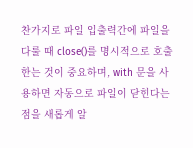찬가지로 파일 입출력간에 파일을 다룰 때 close()를 명시적으로 호출한는 것이 중요하며, with 문을 사용하면 자동으로 파일이 닫힌다는 점을 새롭게 알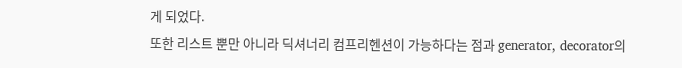게 되었다.
또한 리스트 뿐만 아니라 딕셔너리 컴프리헨션이 가능하다는 점과 generator, decorator의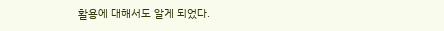활용에 대해서도 알게 되었다.